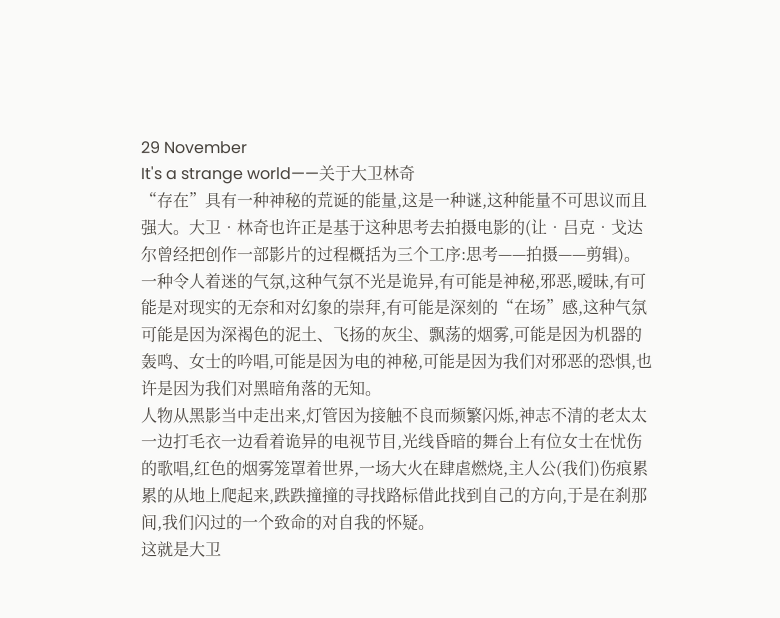29 November
It's a strange world——关于大卫林奇
“存在”具有一种神秘的荒诞的能量,这是一种谜,这种能量不可思议而且强大。大卫•林奇也许正是基于这种思考去拍摄电影的(让•吕克•戈达尔曾经把创作一部影片的过程概括为三个工序:思考——拍摄——剪辑)。
一种令人着迷的气氛,这种气氛不光是诡异,有可能是神秘,邪恶,暧昧,有可能是对现实的无奈和对幻象的崇拜,有可能是深刻的“在场”感,这种气氛可能是因为深褐色的泥土、飞扬的灰尘、飘荡的烟雾,可能是因为机器的轰鸣、女士的吟唱,可能是因为电的神秘,可能是因为我们对邪恶的恐惧,也许是因为我们对黑暗角落的无知。
人物从黑影当中走出来,灯管因为接触不良而频繁闪烁,神志不清的老太太一边打毛衣一边看着诡异的电视节目,光线昏暗的舞台上有位女士在忧伤的歌唱,红色的烟雾笼罩着世界,一场大火在肆虐燃烧,主人公(我们)伤痕累累的从地上爬起来,跌跌撞撞的寻找路标借此找到自己的方向,于是在刹那间,我们闪过的一个致命的对自我的怀疑。
这就是大卫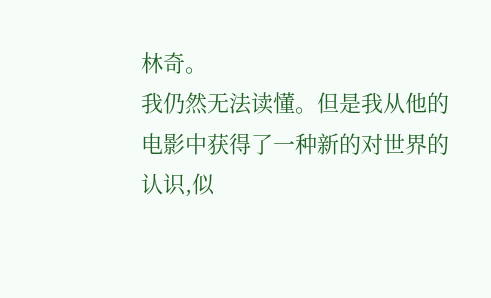林奇。
我仍然无法读懂。但是我从他的电影中获得了一种新的对世界的认识,似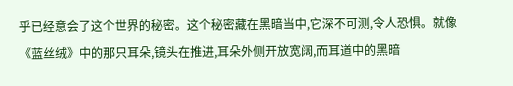乎已经意会了这个世界的秘密。这个秘密藏在黑暗当中,它深不可测,令人恐惧。就像《蓝丝绒》中的那只耳朵,镜头在推进,耳朵外侧开放宽阔,而耳道中的黑暗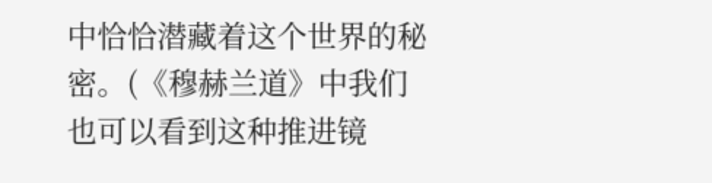中恰恰潜藏着这个世界的秘密。(《穆赫兰道》中我们也可以看到这种推进镜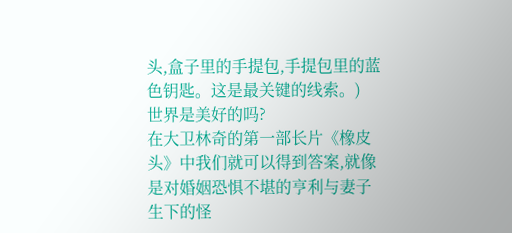头,盒子里的手提包,手提包里的蓝色钥匙。这是最关键的线索。)
世界是美好的吗?
在大卫林奇的第一部长片《橡皮头》中我们就可以得到答案,就像是对婚姻恐惧不堪的亨利与妻子生下的怪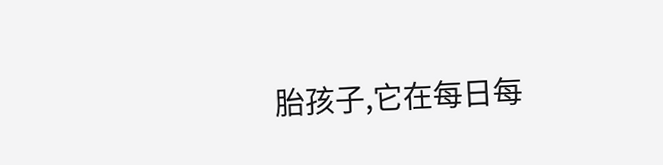胎孩子,它在每日每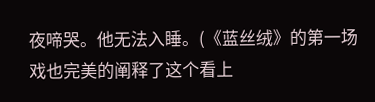夜啼哭。他无法入睡。(《蓝丝绒》的第一场戏也完美的阐释了这个看上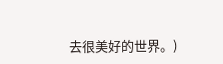去很美好的世界。)